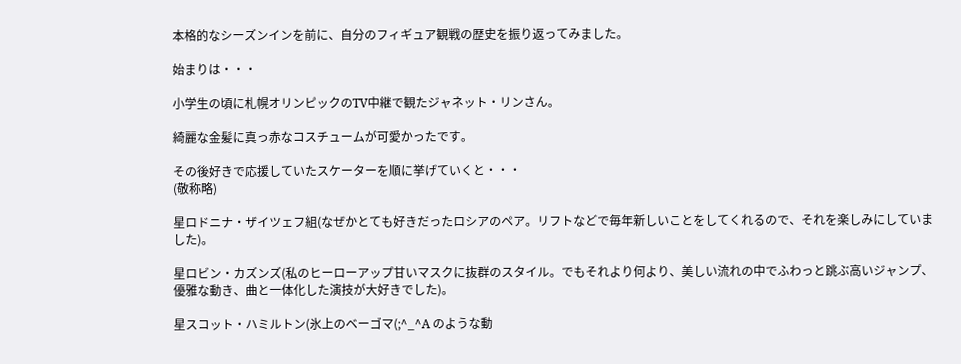本格的なシーズンインを前に、自分のフィギュア観戦の歴史を振り返ってみました。

始まりは・・・

小学生の頃に札幌オリンピックのTV中継で観たジャネット・リンさん。

綺麗な金髪に真っ赤なコスチュームが可愛かったです。

その後好きで応援していたスケーターを順に挙げていくと・・・
(敬称略)

星ロドニナ・ザイツェフ組(なぜかとても好きだったロシアのペア。リフトなどで毎年新しいことをしてくれるので、それを楽しみにしていました)。

星ロビン・カズンズ(私のヒーローアップ甘いマスクに抜群のスタイル。でもそれより何より、美しい流れの中でふわっと跳ぶ高いジャンプ、優雅な動き、曲と一体化した演技が大好きでした)。

星スコット・ハミルトン(氷上のベーゴマ(;^_^A のような動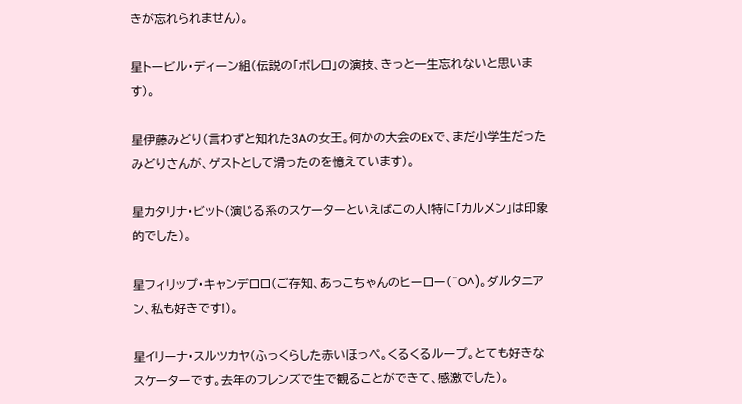きが忘れられません)。

星トービル・ディーン組(伝説の「ボレロ」の演技、きっと一生忘れないと思います)。

星伊藤みどり(言わずと知れた3Aの女王。何かの大会のExで、まだ小学生だったみどりさんが、ゲストとして滑ったのを憶えています)。

星カタリナ・ビット(演じる系のスケーターといえばこの人!特に「カルメン」は印象的でした)。

星フィリップ・キャンデロロ(ご存知、あっこちゃんのヒーロー(^O^)。ダルタニアン、私も好きです!)。

星イリーナ・スルツカヤ(ふっくらした赤いほっぺ。くるくるループ。とても好きなスケーターです。去年のフレンズで生で観ることができて、感激でした)。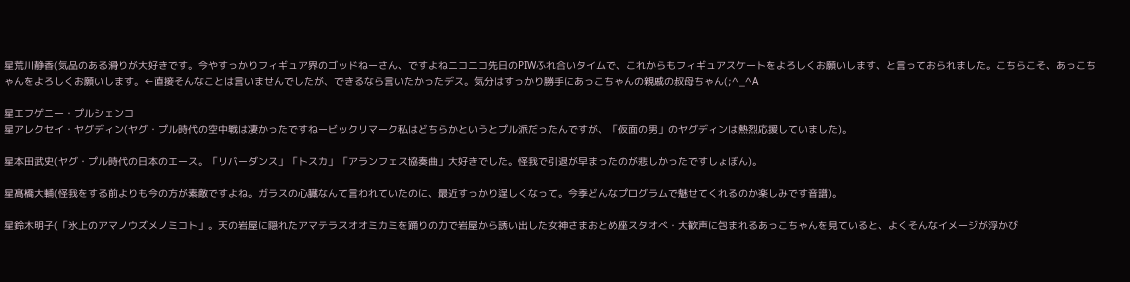星荒川静香(気品のある滑りが大好きです。今やすっかりフィギュア界のゴッドねーさん、ですよねニコニコ先日のPIWふれ合いタイムで、これからもフィギュアスケートをよろしくお願いします、と言っておられました。こちらこそ、あっこちゃんをよろしくお願いします。←直接そんなことは言いませんでしたが、できるなら言いたかったデス。気分はすっかり勝手にあっこちゃんの親戚の叔母ちゃん(;^_^A

星エフゲニー・プルシェンコ
星アレクセイ・ヤグディン(ヤグ・プル時代の空中戦は凄かったですねービックリマーク私はどちらかというとプル派だったんですが、「仮面の男」のヤグディンは熱烈応援していました)。

星本田武史(ヤグ・プル時代の日本のエース。「リバーダンス」「トスカ」「アランフェス協奏曲」大好きでした。怪我で引退が早まったのが悲しかったですしょぼん)。

星髙橋大輔(怪我をする前よりも今の方が素敵ですよね。ガラスの心臓なんて言われていたのに、最近すっかり逞しくなって。今季どんなプログラムで魅せてくれるのか楽しみです音譜)。

星鈴木明子(「氷上のアマノウズメノミコト」。天の岩屋に隠れたアマテラスオオミカミを踊りの力で岩屋から誘い出した女神さまおとめ座スタオべ・大歓声に包まれるあっこちゃんを見ていると、よくそんなイメージが浮かび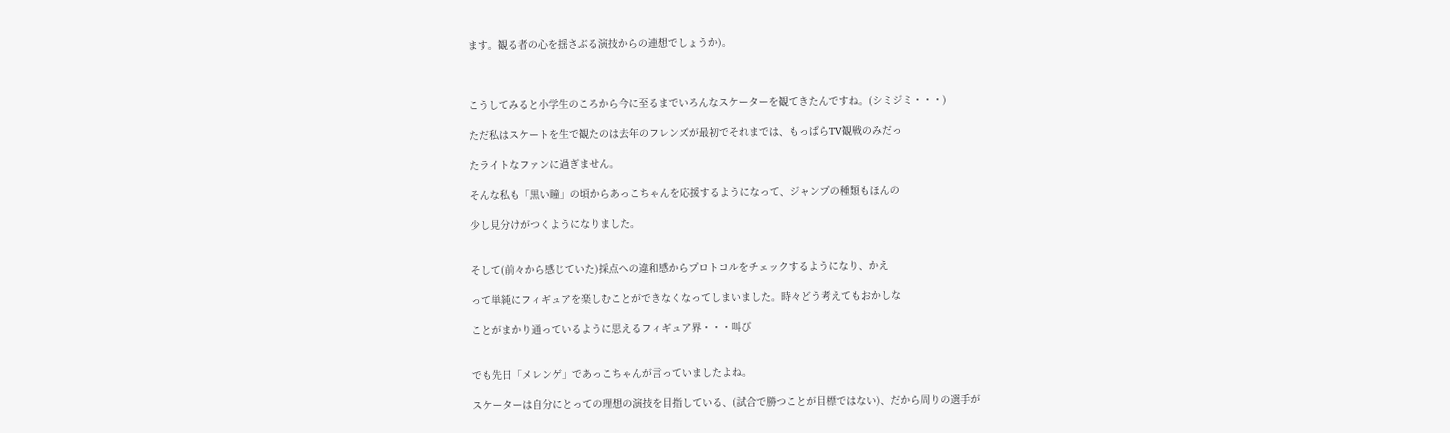ます。観る者の心を揺さぶる演技からの連想でしょうか)。



こうしてみると小学生のころから今に至るまでいろんなスケーターを観てきたんですね。(シミジミ・・・)

ただ私はスケートを生で観たのは去年のフレンズが最初でそれまでは、もっぱらTV観戦のみだっ

たライトなファンに過ぎません。

そんな私も「黒い瞳」の頃からあっこちゃんを応援するようになって、ジャンプの種類もほんの

少し見分けがつくようになりました。


そして(前々から感じていた)採点への違和感からプロトコルをチェックするようになり、かえ

って単純にフィギュアを楽しむことができなくなってしまいました。時々どう考えてもおかしな

ことがまかり通っているように思えるフィギュア界・・・叫び


でも先日「メレンゲ」であっこちゃんが言っていましたよね。

スケーターは自分にとっての理想の演技を目指している、(試合で勝つことが目標ではない)、だから周りの選手が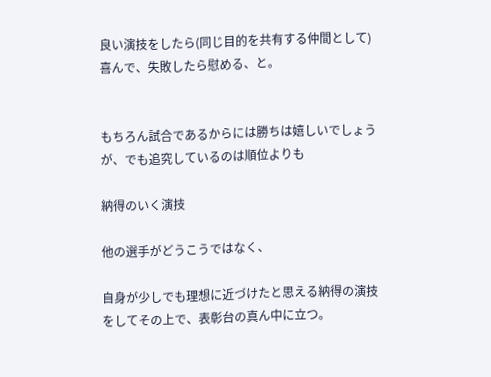良い演技をしたら(同じ目的を共有する仲間として)喜んで、失敗したら慰める、と。


もちろん試合であるからには勝ちは嬉しいでしょうが、でも追究しているのは順位よりも

納得のいく演技

他の選手がどうこうではなく、

自身が少しでも理想に近づけたと思える納得の演技をしてその上で、表彰台の真ん中に立つ。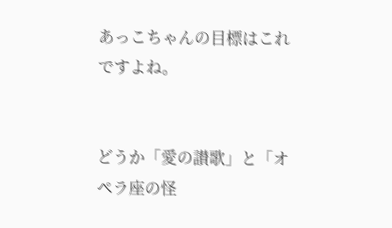あっこちゃんの目標はこれですよね。


どうか「愛の讃歌」と「オペラ座の怪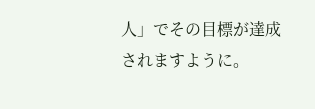人」でその目標が達成されますように。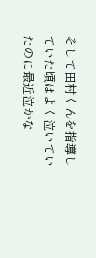そして田村くんを指導していた頃はよく泣いていたのに最近泣かな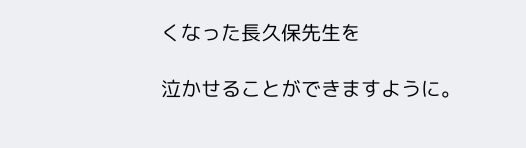くなった長久保先生を

泣かせることができますように。